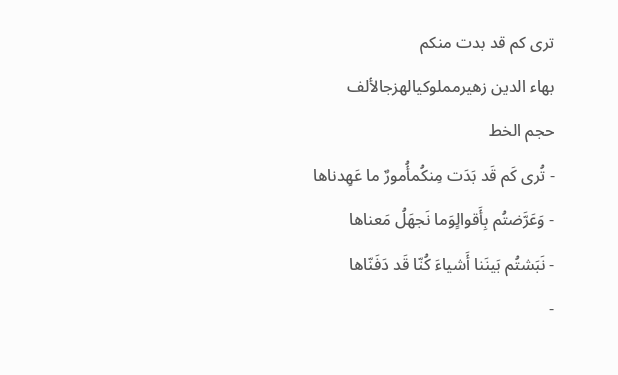ترى كم قد بدت منكم
بهاء الدين زهيرمملوكيالهزجالألف
حجم الخط
- تُرى كَم قَد بَدَت مِنكُمأُمورٌ ما عَهِدناها
- وَعَرَّضتُم بِأَقوالٍوَما نَجهَلُ مَعناها
- نَبَشتُم بَينَنا أَشياءَ كُنّا قَد دَفَنّاها
-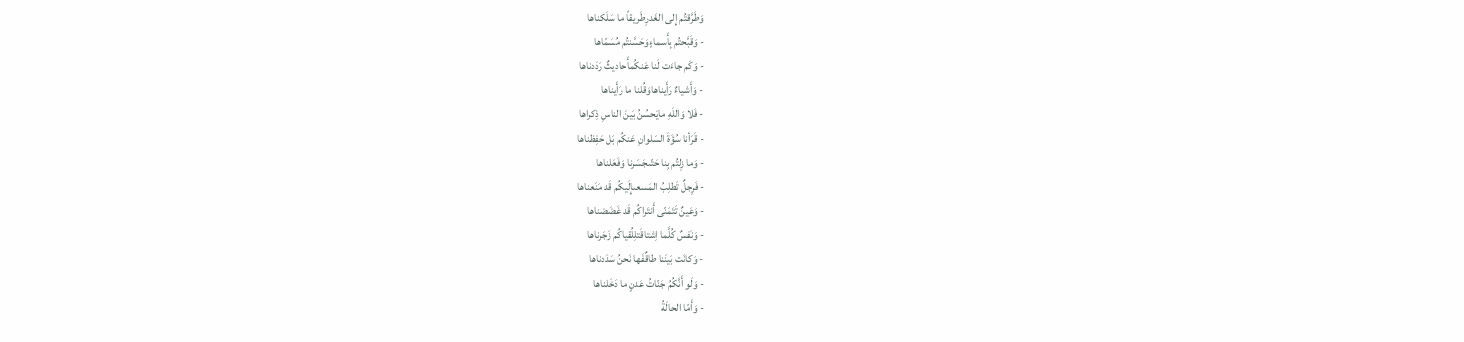وَطَرَّقتُم إِلى الغَدرِطَريقاً ما سَلَكناها
- وَقَبَّحتُم بِأَسماءٍوَحَسَّنتُم مُسَمّاها
- وَكَم جاءَت لَنا عَنكُمأَحاديثٌ رَدَدناها
- وَأَشياءٌ رَأَيناهاوَقُلنا ما رَأَيناها
- فَلا وَاللَهِ مايَحسُنُ بَينَ الناسِ ذِكراها
- قَرَأنا سُؤَةَ السَلوانِ عَنكُم بَل حَفِظناها
- وَما زِلتُم بِنا حَتّىجَسَرنا وَفَعَلناها
- فَرِجلٌ تَطلِبُ المَسعىإِلَيكُم قَد مَنَعناها
- وَعَينٌ تَتَمَنّى أَنتَراكُم قَد غَضَضناها
- وَنَفسٌ كُلَّما اِشتاقَتلِلُقياكُم زَجَرناها
- وَكانَت بَينَنا طاقٌفَها نَحنُ سَدَدناها
- وَلَو أَنَّكُمُ جَنّاتُ عَدنٍ ما دَخَلناها
- وَأَمّا الحالَةُ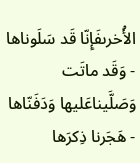الأُخرىفَإِنّا قَد سَلَوناها
- وَقَد ماتَت وَصَلَّيناعَليها وَدَفَنّاها
- هَجَرنا ذِكرَها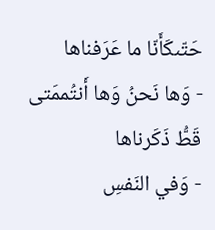حَتّىكَأَنّا ما عَرَفناها
- وَها نَحنُ وَها أَنتُممَتى قَطُّ ذَكَرناها
- وَفي النَفسِ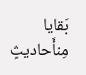بَقايا مِنأَحاديثٍ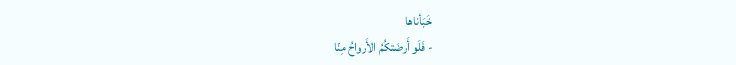خَبَأناها
- فَلَو أَرضَتكُمُ الأَرواحُ مِنّا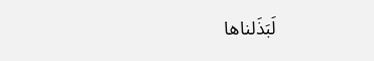لَبَذَلناها